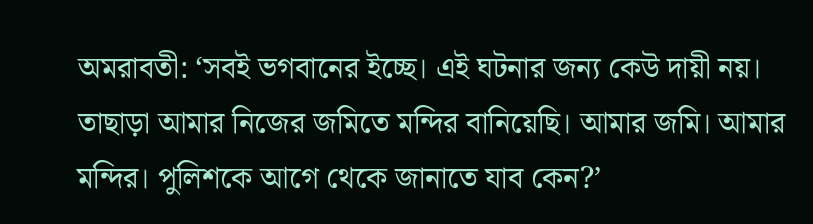অমরাবতী: ‘সবই ভগবানের ইচ্ছে। এই ঘটনার জন্য কেউ দায়ী নয়। তাছাড়া আমার নিজের জমিতে মন্দির বানিয়েছি। আমার জমি। আমার মন্দির। পুলিশকে আগে থেকে জানাতে যাব কেন?’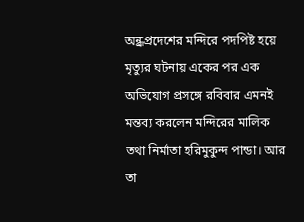অন্ধ্রপ্রদেশের মন্দিরে পদপিষ্ট হয়ে মৃত্যুর ঘটনায় একের পর এক অভিযোগ প্রসঙ্গে রবিবার এমনই মন্তব্য করলেন মন্দিরের মালিক তথা নির্মাতা হরিমুকুন্দ পান্ডা। আর তা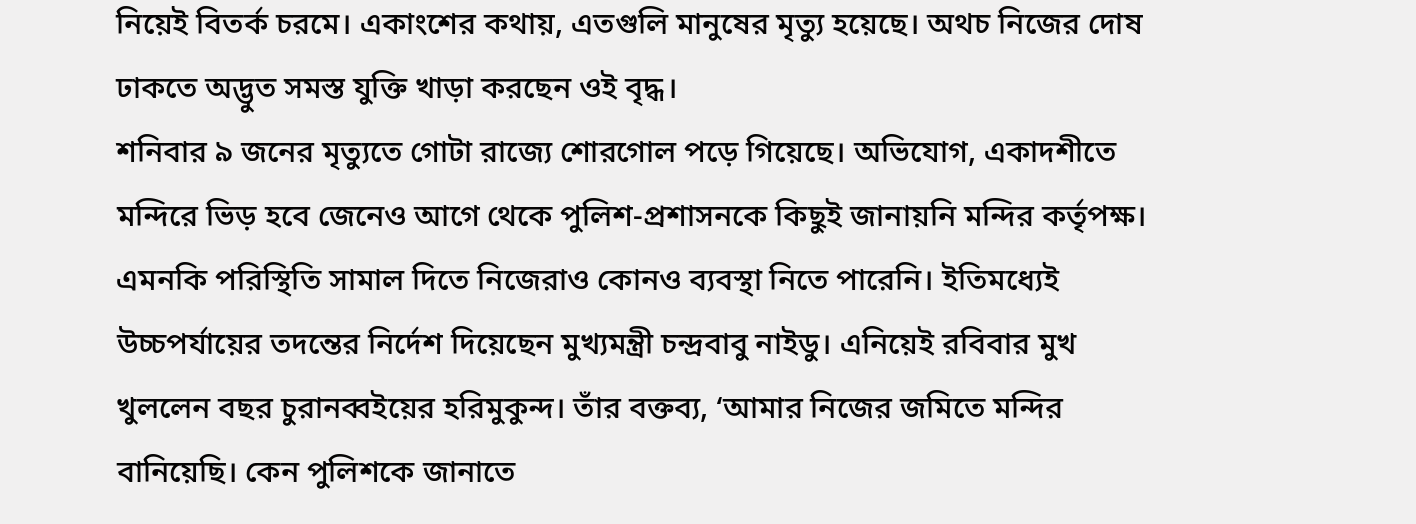নিয়েই বিতর্ক চরমে। একাংশের কথায়, এতগুলি মানুষের মৃত্যু হয়েছে। অথচ নিজের দোষ ঢাকতে অদ্ভুত সমস্ত যুক্তি খাড়া করছেন ওই বৃদ্ধ।
শনিবার ৯ জনের মৃত্যুতে গোটা রাজ্যে শোরগোল পড়ে গিয়েছে। অভিযোগ, একাদশীতে মন্দিরে ভিড় হবে জেনেও আগে থেকে পুলিশ-প্রশাসনকে কিছুই জানায়নি মন্দির কর্তৃপক্ষ। এমনকি পরিস্থিতি সামাল দিতে নিজেরাও কোনও ব্যবস্থা নিতে পারেনি। ইতিমধ্যেই উচ্চপর্যায়ের তদন্তের নির্দেশ দিয়েছেন মুখ্যমন্ত্রী চন্দ্রবাবু নাইডু। এনিয়েই রবিবার মুখ খুললেন বছর চুরানব্বইয়ের হরিমুকুন্দ। তাঁর বক্তব্য, ‘আমার নিজের জমিতে মন্দির বানিয়েছি। কেন পুলিশকে জানাতে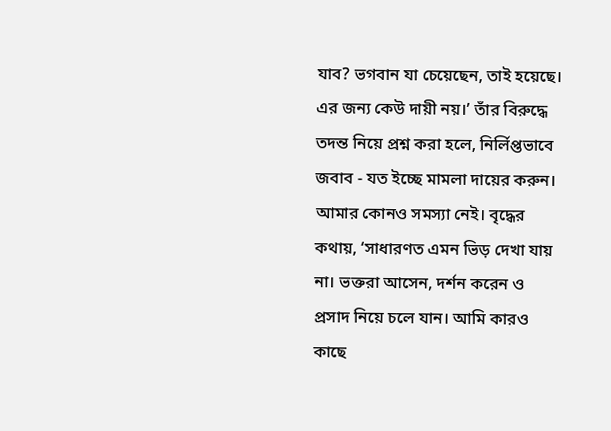যাব? ভগবান যা চেয়েছেন, তাই হয়েছে। এর জন্য কেউ দায়ী নয়।’ তাঁর বিরুদ্ধে তদন্ত নিয়ে প্রশ্ন করা হলে, নির্লিপ্তভাবে জবাব - যত ইচ্ছে মামলা দায়ের করুন। আমার কোনও সমস্যা নেই। বৃদ্ধের কথায়, ‘সাধারণত এমন ভিড় দেখা যায় না। ভক্তরা আসেন, দর্শন করেন ও প্রসাদ নিয়ে চলে যান। আমি কারও কাছে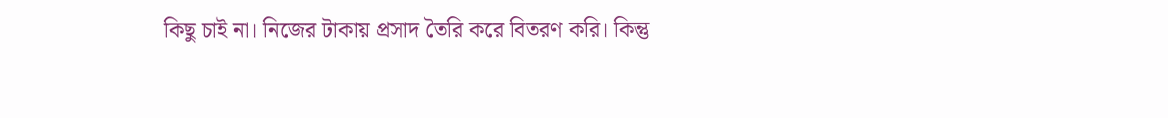কিছু চাই না। নিজের টাকায় প্রসাদ তৈরি করে বিতরণ করি। কিন্তু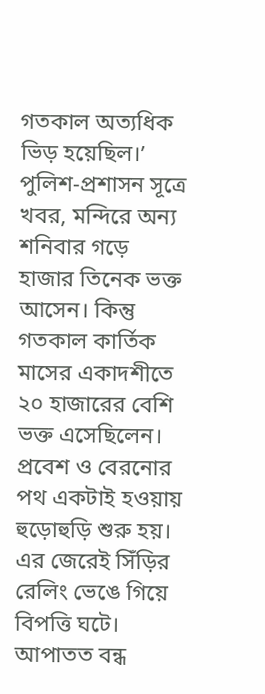গতকাল অত্যধিক ভিড় হয়েছিল।’
পুলিশ-প্রশাসন সূত্রে খবর, মন্দিরে অন্য শনিবার গড়ে হাজার তিনেক ভক্ত আসেন। কিন্তু গতকাল কার্তিক মাসের একাদশীতে ২০ হাজারের বেশি ভক্ত এসেছিলেন। প্রবেশ ও বেরনোর পথ একটাই হওয়ায় হুড়োহুড়ি শুরু হয়। এর জেরেই সিঁড়ির রেলিং ভেঙে গিয়ে বিপত্তি ঘটে। আপাতত বন্ধ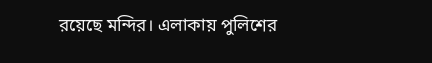রয়েছে মন্দির। এলাকায় পুলিশের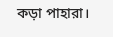কড়া পাহারা।